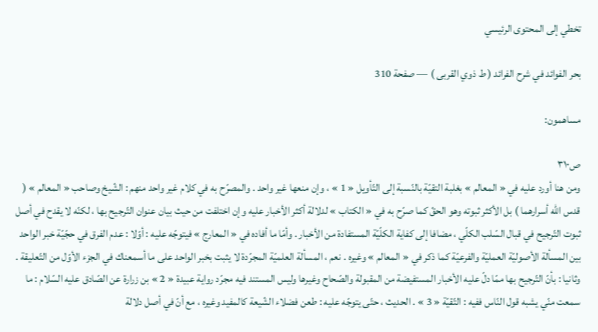تخطي إلى المحتوى الرئيسي

بحر الفوائد في شرح الفرائد ( ط ذوي القربى ) — صفحة 310

مساهمون:

ص٣١٠
ومن هنا أورد عليه في « المعالم » بغلبة التقيّة بالنّسبة إلى التّأويل « 1 » ، وإن منعها غير واحد . والمصرّح به في كلام غير واحد منهم : الشّيخ وصاحب « المعالم » ( قدس اللّه أسرارهما ) بل الأكثر ثبوته وهو الحقّ كما صرّح به في « الكتاب » لدلالة أكثر الأخبار عليه وإن اختلفت من حيث بيان عنوان التّرجيح بها ، لكنّه لا يقدح في أصل ثبوت التّرجيح في قبال السّلب الكلّي ، مضافا إلى كفاية الكلّيّة المستفادة من الأخبار . وأمّا ما أفاده في « المعارج » فيتوجّه عليه : أوّلا : عدم الفرق في حجّيّة خبر الواحد بين المسألة الأصوليّة العمليّة والفرعيّة كما ذكر في « المعالم » وغيره . نعم ، المسألة العلميّة المجرّدة لا يثبت بخبر الواحد على ما أسمعناك في الجزء الأوّل من التّعليقة . وثانيا : بأنّ التّرجيح بها ممّا دلّ عليه الأخبار المستفيضة من المقبولة والصّحاح وغيرها وليس المستند فيه مجرّد رواية عبيدة « 2 » بن زرارة عن الصّادق عليه السّلام : ما سمعت منّي يشبه قول النّاس ففيه : التّقيّة « 3 » . الحديث ، حتّى يتوجّه عليه : طعن فضلاء الشّيعة كالمفيد وغيره ، مع أنّ في أصل دلالة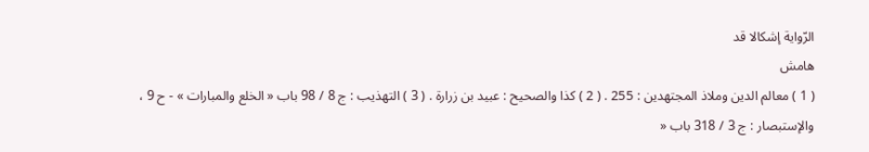الرّواية إشكالا قد
هامش
( 1 ) معالم الدين وملاذ المجتهدين : 255 . ( 2 ) كذا والصحيح : عبيد بن زرارة . ( 3 ) التهذيب : ج 8 / 98 باب « الخلع والمبارات » - ح 9 ، والإستبصار : ج 3 / 318 باب «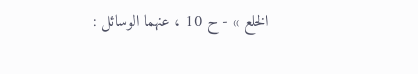الخلع » - ح 10 ، عنهما الوسائل :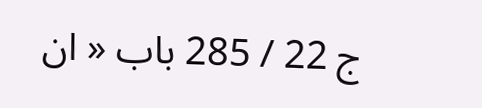ج 22 / 285 باب « ان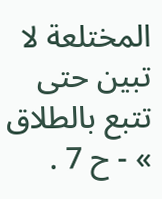المختلعة لا تبين حتى تتبع بالطلاق » - ح 7 .